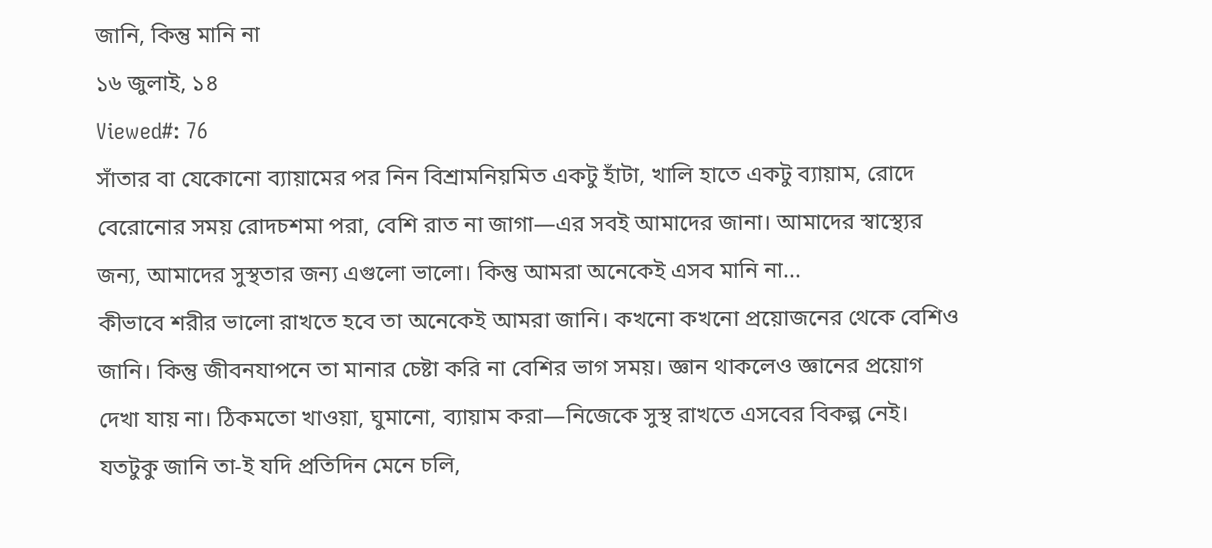জানি, কিন্তু মানি না
১৬ জুলাই, ১৪
Viewed#: 76
সাঁতার বা যেকোনো ব্যায়ামের পর নিন বিশ্রামনিয়মিত একটু হাঁটা, খালি হাতে একটু ব্যায়াম, রোদে বেরোনোর সময় রোদচশমা পরা, বেশি রাত না জাগা—এর সবই আমাদের জানা। আমাদের স্বাস্থ্যের জন্য, আমাদের সুস্থতার জন্য এগুলো ভালো। কিন্তু আমরা অনেকেই এসব মানি না...
কীভাবে শরীর ভালো রাখতে হবে তা অনেকেই আমরা জানি। কখনো কখনো প্রয়োজনের থেকে বেশিও জানি। কিন্তু জীবনযাপনে তা মানার চেষ্টা করি না বেশির ভাগ সময়। জ্ঞান থাকলেও জ্ঞানের প্রয়োগ দেখা যায় না। ঠিকমতো খাওয়া, ঘুমানো, ব্যায়াম করা—নিজেকে সুস্থ রাখতে এসবের বিকল্প নেই। যতটুকু জানি তা-ই যদি প্রতিদিন মেনে চলি,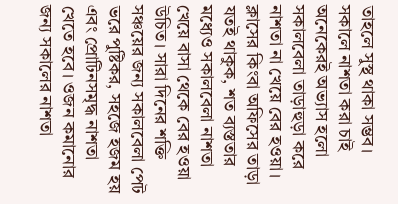তাহলে সুস্থ থাকা সম্ভব।
সকালে নাশতা করা চাই
অনেকেরই অভ্যাস হলো সকালবেলা তাড়াহুড়া করে নাশতা না খেয়ে বের হওয়া। ক্লাসের কিংবা অফিসের তাড়া যতই থাকুক, শত ব্যস্ততার মধ্যেও সকালবেলা নাশতা খেয়ে বাসা থেকে বের হওয়া উচিত। সারা দিনের শক্তি সঞ্চয়ের জন্য সকালবেলা পেট ভরে পুষ্টিকর, সহজে হজম হয় এবং প্রোটিনসমৃদ্ধ নাশতা খেতে হবে। ওজন কমানোর জন্য সকালের নাশতা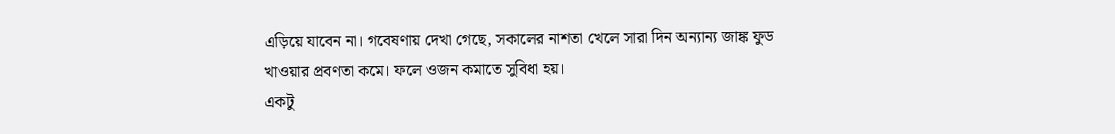এড়িয়ে যাবেন না। গবেষণায় দেখা গেছে, সকালের নাশতা খেলে সারা দিন অন্যান্য জাঙ্ক ফুড খাওয়ার প্রবণতা কমে। ফলে ওজন কমাতে সুবিধা হয়।
একটু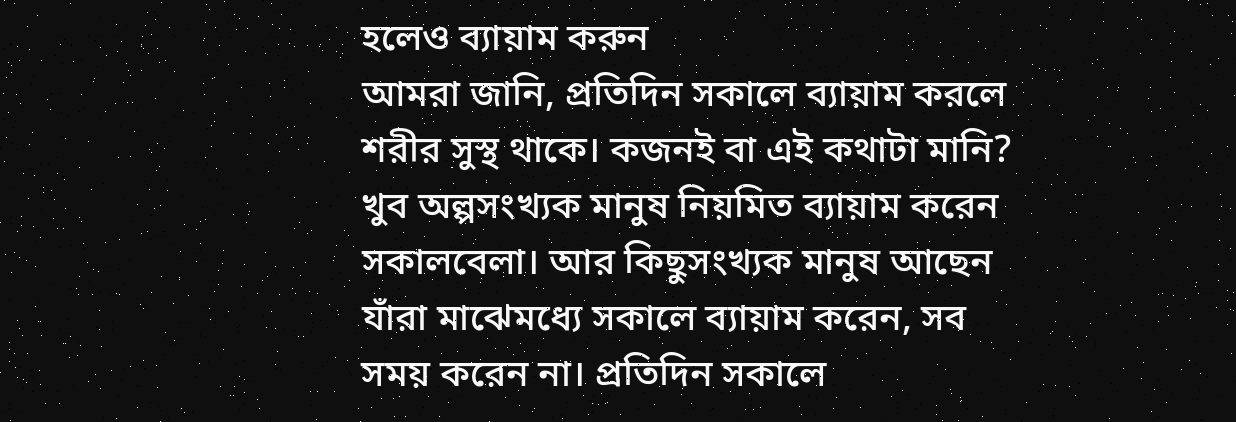হলেও ব্যায়াম করুন
আমরা জানি, প্রতিদিন সকালে ব্যায়াম করলে শরীর সুস্থ থাকে। কজনই বা এই কথাটা মানি? খুব অল্পসংখ্যক মানুষ নিয়মিত ব্যায়াম করেন সকালবেলা। আর কিছুসংখ্যক মানুষ আছেন যাঁরা মাঝেমধ্যে সকালে ব্যায়াম করেন, সব সময় করেন না। প্রতিদিন সকালে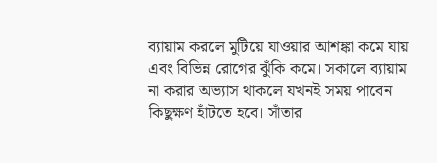ব্যায়াম করলে মুটিয়ে যাওয়ার আশঙ্কা কমে যায় এবং বিভিন্ন রোগের ঝুঁকি কমে। সকালে ব্যায়াম না করার অভ্যাস থাকলে যখনই সময় পাবেন কিছুক্ষণ হাঁটতে হবে। সাঁতার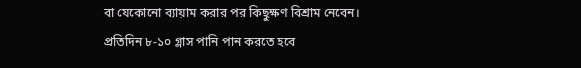বা যেকোনো ব্যায়াম করার পর কিছুক্ষণ বিশ্রাম নেবেন।
প্রতিদিন ৮-১০ গ্লাস পানি পান করতে হবে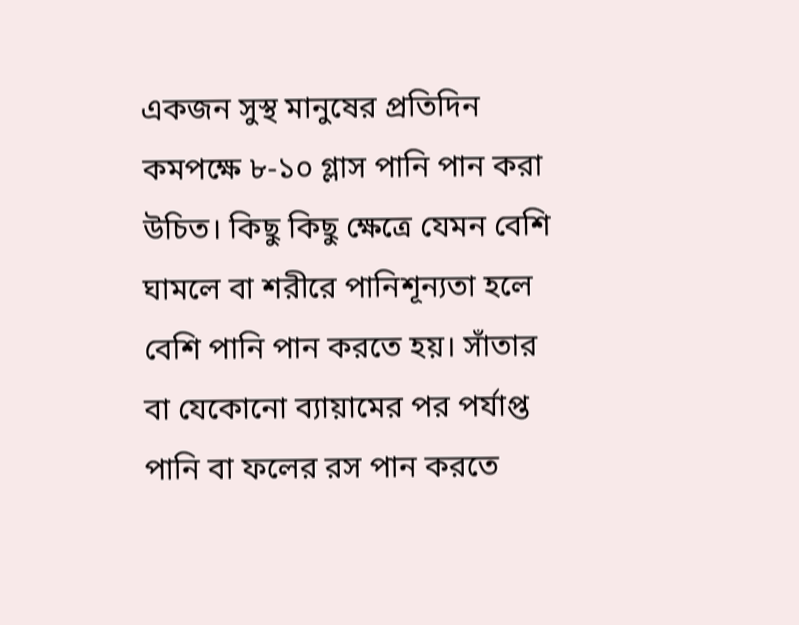একজন সুস্থ মানুষের প্রতিদিন কমপক্ষে ৮-১০ গ্লাস পানি পান করা উচিত। কিছু কিছু ক্ষেত্রে যেমন বেশি ঘামলে বা শরীরে পানিশূন্যতা হলে বেশি পানি পান করতে হয়। সাঁতার বা যেকোনো ব্যায়ামের পর পর্যাপ্ত পানি বা ফলের রস পান করতে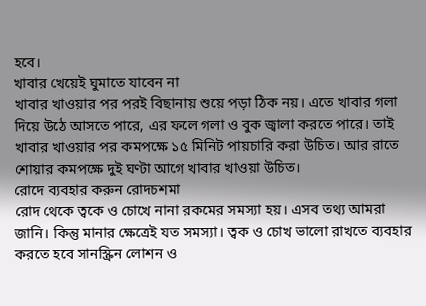হবে।
খাবার খেয়েই ঘুমাতে যাবেন না
খাবার খাওয়ার পর পরই বিছানায় শুয়ে পড়া ঠিক নয়। এতে খাবার গলা দিয়ে উঠে আসতে পারে, এর ফলে গলা ও বুক জ্বালা করতে পারে। তাই খাবার খাওয়ার পর কমপক্ষে ১৫ মিনিট পায়চারি করা উচিত। আর রাতে শোয়ার কমপক্ষে দুই ঘণ্টা আগে খাবার খাওয়া উচিত।
রোদে ব্যবহার করুন রোদচশমা
রোদ থেকে ত্বকে ও চোখে নানা রকমের সমস্যা হয়। এসব তথ্য আমরা জানি। কিন্তু মানার ক্ষেত্রেই যত সমস্যা। ত্বক ও চোখ ভালো রাখতে ব্যবহার করতে হবে সানস্ক্রিন লোশন ও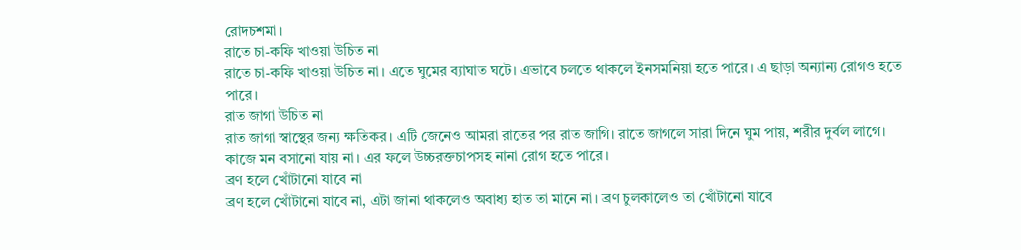রোদচশমা।
রাতে চা-কফি খাওয়া উচিত না
রাতে চা-কফি খাওয়া উচিত না। এতে ঘুমের ব্যাঘাত ঘটে। এভাবে চলতে থাকলে ইনসমনিয়া হতে পারে। এ ছাড়া অন্যান্য রোগও হতে পারে।
রাত জাগা উচিত না
রাত জাগা স্বাস্থের জন্য ক্ষতিকর। এটি জেনেও আমরা রাতের পর রাত জাগি। রাতে জাগলে সারা দিনে ঘুম পায়, শরীর দুর্বল লাগে। কাজে মন বসানো যায় না। এর ফলে উচ্চরক্তচাপসহ নানা রোগ হতে পারে।
ব্রণ হলে খোঁটানো যাবে না
ব্রণ হলে খোঁটানো যাবে না, এটা জানা থাকলেও অবাধ্য হাত তা মানে না। ব্রণ চুলকালেও তা খোঁটানো যাবে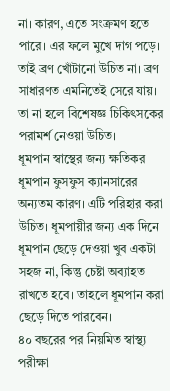না। কারণ, এতে সংক্রমণ হতে পারে। এর ফলে মুখে দাগ পড়ে। তাই ব্রণ খোঁটানো উচিত না। ব্রণ সাধারণত এমনিতেই সেরে যায়। তা না হলে বিশেষজ্ঞ চিকিৎসকের পরামর্শ নেওয়া উচিত।
ধূমপান স্বাস্থের জন্য ক্ষতিকর
ধূমপান ফুসফুস ক্যানসারের অন্যতম কারণ। এটি পরিহার করা উচিত। ধূমপায়ীর জন্য এক দিনে ধূমপান ছেড়ে দেওয়া খুব একটা সহজ না, কিন্তু চেষ্টা অব্যাহত রাখতে হবে। তাহলে ধূমপান করা ছেড়ে দিতে পারবেন।
৪০ বছরের পর নিয়মিত স্বাস্থ্য পরীক্ষা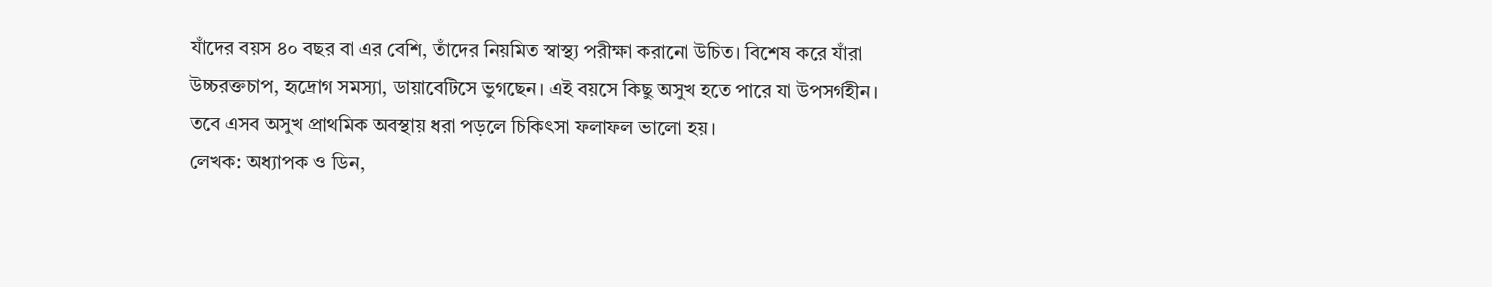যাঁদের বয়স ৪০ বছর বা এর বেশি, তাঁদের নিয়মিত স্বাস্থ্য পরীক্ষা করানো উচিত। বিশেষ করে যাঁরা উচ্চরক্তচাপ, হৃদ্রোগ সমস্যা, ডায়াবেটিসে ভুগছেন। এই বয়সে কিছু অসুখ হতে পারে যা উপসর্গহীন। তবে এসব অসুখ প্রাথমিক অবস্থায় ধরা পড়লে চিকিৎসা ফলাফল ভালো হয়।
লেখক: অধ্যাপক ও ডিন,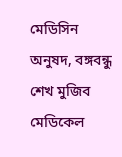মেডিসিন অনুষদ, বঙ্গবন্ধু শেখ মুজিব মেডিকেল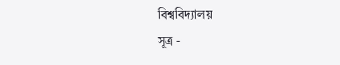বিশ্ববিদ্যালয়
সূত্র -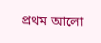প্রথম আলো